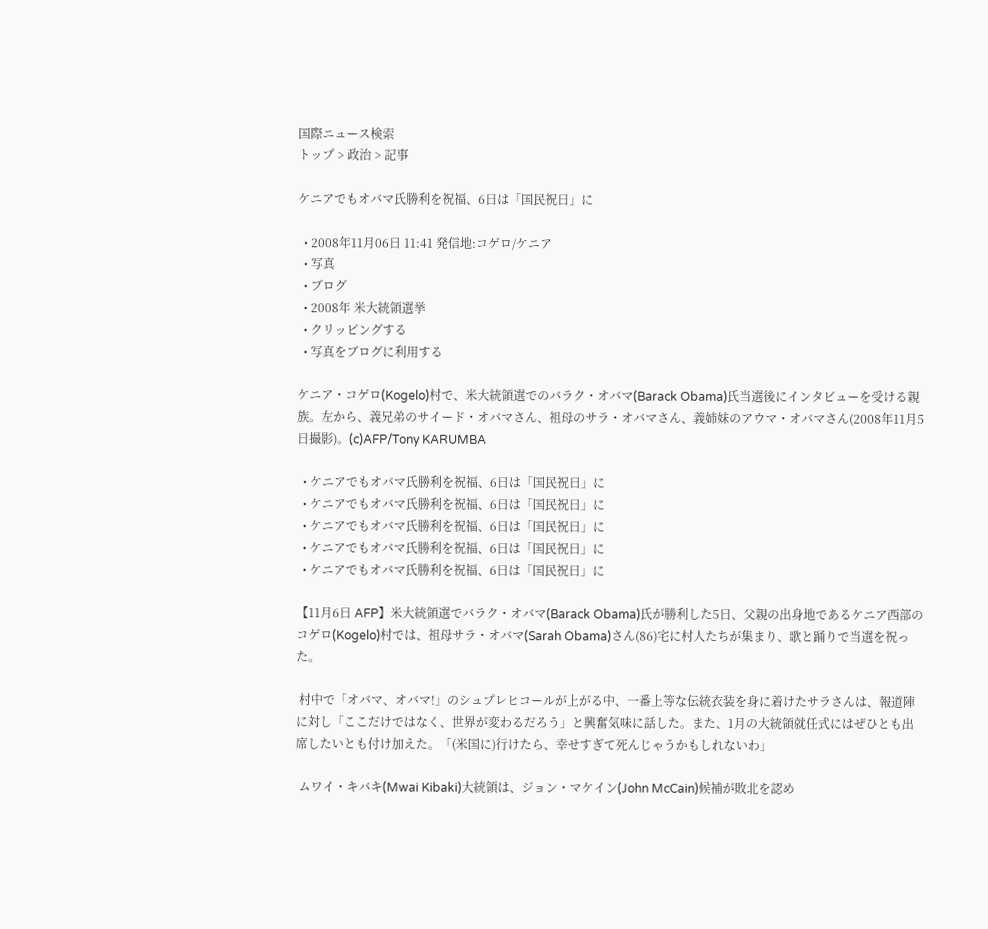国際ニュース検索
トップ > 政治 > 記事

ケニアでもオバマ氏勝利を祝福、6日は「国民祝日」に

  • 2008年11月06日 11:41 発信地:コゲロ/ケニア
  • 写真
  • ブログ
  • 2008年 米大統領選挙
  • クリッピングする
  • 写真をブログに利用する

ケニア・コゲロ(Kogelo)村で、米大統領選でのバラク・オバマ(Barack Obama)氏当選後にインタビューを受ける親族。左から、義兄弟のサイード・オバマさん、祖母のサラ・オバマさん、義姉妹のアウマ・オバマさん(2008年11月5日撮影)。(c)AFP/Tony KARUMBA

  • ケニアでもオバマ氏勝利を祝福、6日は「国民祝日」に
  • ケニアでもオバマ氏勝利を祝福、6日は「国民祝日」に
  • ケニアでもオバマ氏勝利を祝福、6日は「国民祝日」に
  • ケニアでもオバマ氏勝利を祝福、6日は「国民祝日」に
  • ケニアでもオバマ氏勝利を祝福、6日は「国民祝日」に

【11月6日 AFP】米大統領選でバラク・オバマ(Barack Obama)氏が勝利した5日、父親の出身地であるケニア西部のコゲロ(Kogelo)村では、祖母サラ・オバマ(Sarah Obama)さん(86)宅に村人たちが集まり、歌と踊りで当選を祝った。

 村中で「オバマ、オバマ!」のシュプレヒコールが上がる中、一番上等な伝統衣装を身に着けたサラさんは、報道陣に対し「ここだけではなく、世界が変わるだろう」と興奮気味に話した。また、1月の大統領就任式にはぜひとも出席したいとも付け加えた。「(米国に)行けたら、幸せすぎて死んじゃうかもしれないわ」

 ムワイ・キバキ(Mwai Kibaki)大統領は、ジョン・マケイン(John McCain)候補が敗北を認め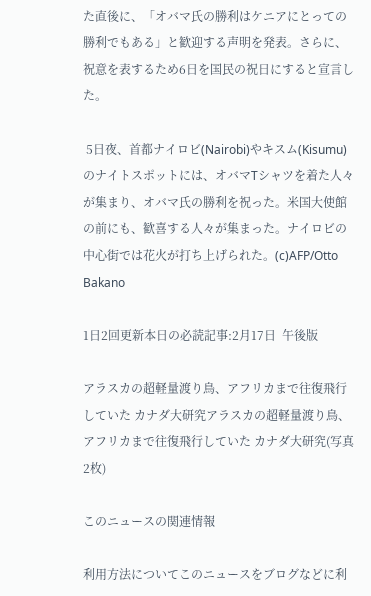た直後に、「オバマ氏の勝利はケニアにとっての勝利でもある」と歓迎する声明を発表。さらに、祝意を表するため6日を国民の祝日にすると宣言した。

 5日夜、首都ナイロビ(Nairobi)やキスム(Kisumu)のナイトスポットには、オバマTシャツを着た人々が集まり、オバマ氏の勝利を祝った。米国大使館の前にも、歓喜する人々が集まった。ナイロビの中心街では花火が打ち上げられた。(c)AFP/Otto Bakano

1日2回更新本日の必読記事:2月17日  午後版

アラスカの超軽量渡り鳥、アフリカまで往復飛行していた カナダ大研究アラスカの超軽量渡り鳥、アフリカまで往復飛行していた カナダ大研究(写真2枚)

このニュースの関連情報

利用方法についてこのニュースをブログなどに利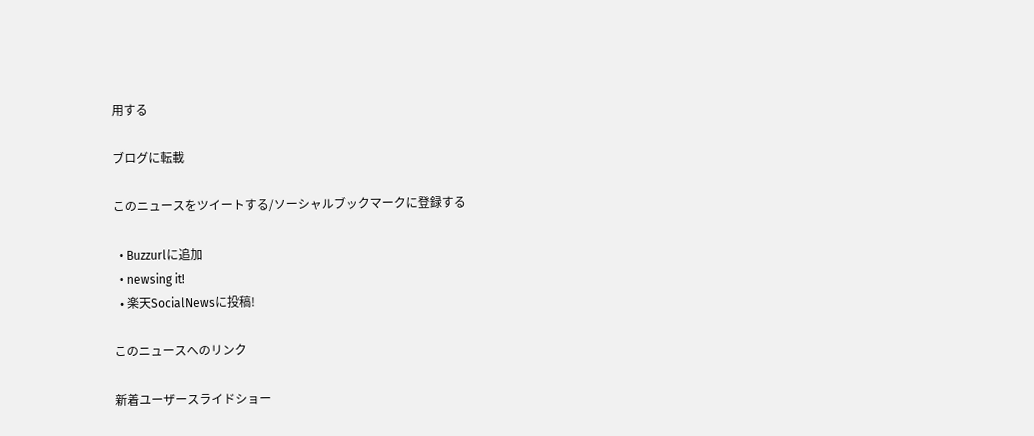用する

ブログに転載

このニュースをツイートする/ソーシャルブックマークに登録する

  • Buzzurlに追加
  • newsing it!
  • 楽天SocialNewsに投稿!

このニュースへのリンク

新着ユーザースライドショー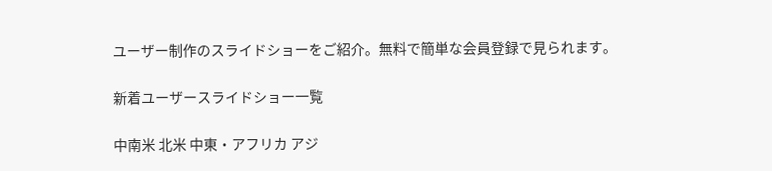ユーザー制作のスライドショーをご紹介。無料で簡単な会員登録で見られます。

新着ユーザースライドショー一覧

中南米 北米 中東・アフリカ アジ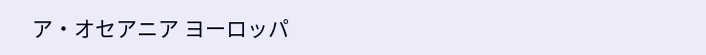ア・オセアニア ヨーロッパ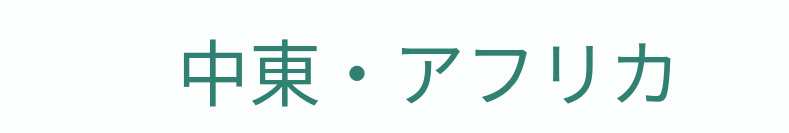中東・アフリカ